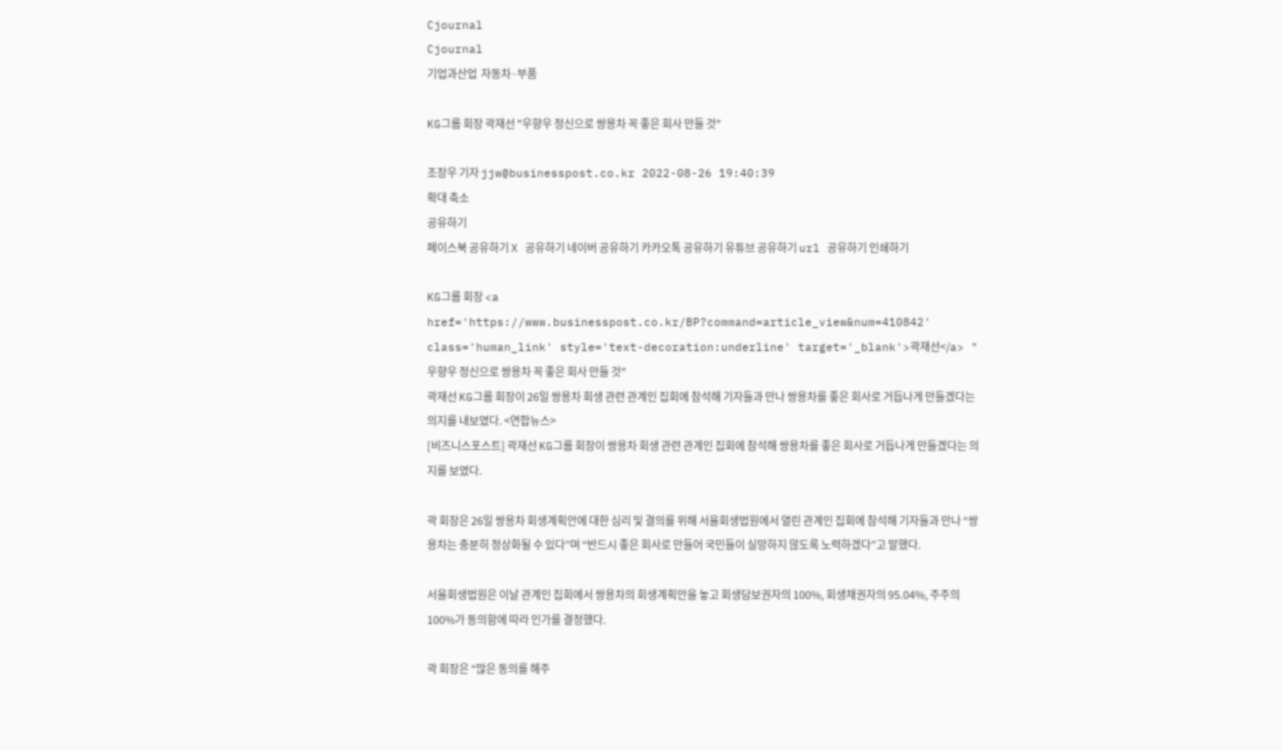Cjournal
Cjournal
기업과산업  자동차·부품

KG그룹 회장 곽재선 "우향우 정신으로 쌍용차 꼭 좋은 회사 만들 것"

조장우 기자 jjw@businesspost.co.kr 2022-08-26 19:40:39
확대 축소
공유하기
페이스북 공유하기 X 공유하기 네이버 공유하기 카카오톡 공유하기 유튜브 공유하기 url 공유하기 인쇄하기

KG그룹 회장 <a href='https://www.businesspost.co.kr/BP?command=article_view&num=410842' class='human_link' style='text-decoration:underline' target='_blank'>곽재선</a> "우향우 정신으로 쌍용차 꼭 좋은 회사 만들 것"
곽재선 KG그룹 회장이 26일 쌍용차 회생 관련 관계인 집회에 참석해 기자들과 만나 쌍용차를 좋은 회사로 거듭나게 만들겠다는 의지를 내보였다. <연합뉴스>
[비즈니스포스트] 곽재선 KG그룹 회장이 쌍용차 회생 관련 관계인 집회에 참석해 쌍용차를 좋은 회사로 거듭나게 만들겠다는 의지를 보였다.

곽 회장은 26일 쌍용차 회생계획안에 대한 심리 및 결의를 위해 서울회생법원에서 열린 관계인 집회에 참석해 기자들과 만나 “쌍용차는 충분히 정상화될 수 있다”며 “반드시 좋은 회사로 만들어 국민들이 실망하지 않도록 노력하겠다”고 말했다.

서울회생법원은 이날 관계인 집회에서 쌍용차의 회생계획안을 놓고 회생담보권자의 100%, 회생채권자의 95.04%, 주주의 100%가 동의함에 따라 인가를 결정했다.

곽 회장은 “많은 동의를 해주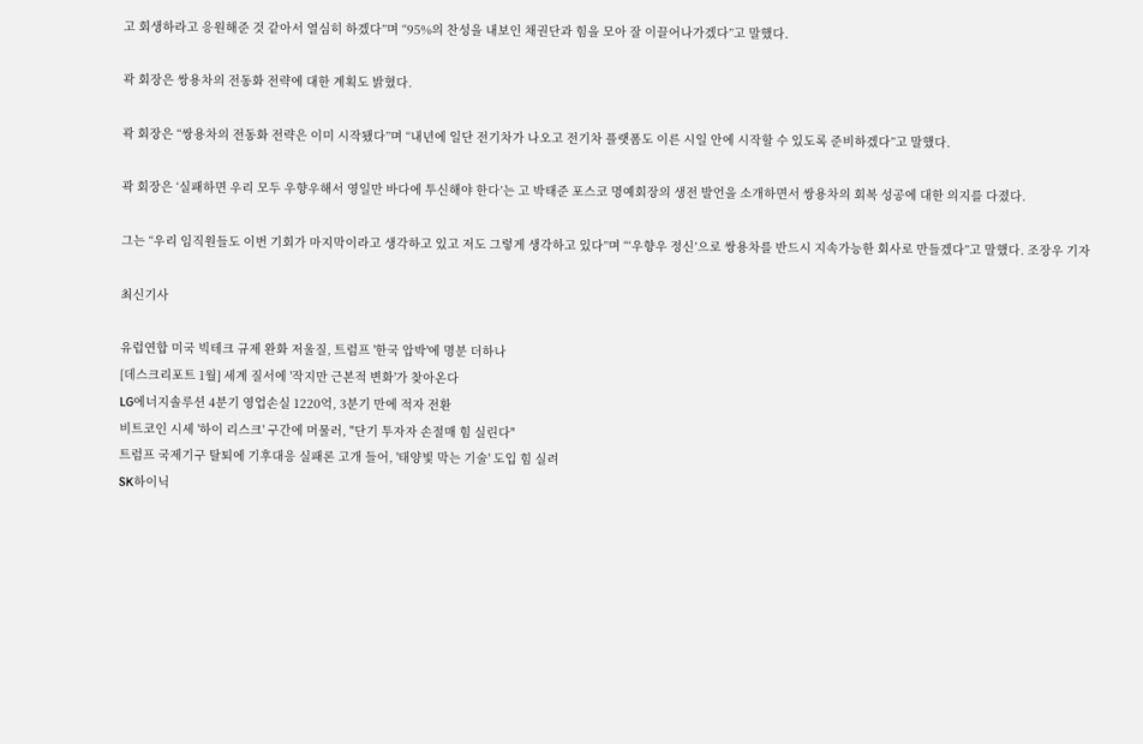고 회생하라고 응원해준 것 같아서 열심히 하겠다”며 “95%의 찬성을 내보인 채권단과 힘을 모아 잘 이끌어나가겠다”고 말했다.

곽 회장은 쌍용차의 전동화 전략에 대한 계획도 밝혔다.

곽 회장은 “쌍용차의 전동화 전략은 이미 시작됐다”며 “내년에 일단 전기차가 나오고 전기차 플랫폼도 이른 시일 안에 시작할 수 있도록 준비하겠다”고 말했다.

곽 회장은 ‘실패하면 우리 모두 우향우해서 영일만 바다에 투신해야 한다’는 고 박태준 포스코 명예회장의 생전 발언을 소개하면서 쌍용차의 회복 성공에 대한 의지를 다졌다.

그는 “우리 임직원들도 이번 기회가 마지막이라고 생각하고 있고 저도 그렇게 생각하고 있다”며 “‘우향우 정신’으로 쌍용차를 반드시 지속가능한 회사로 만들겠다”고 말했다. 조장우 기자

최신기사

유럽연합 미국 빅테크 규제 완화 저울질, 트럼프 '한국 압박'에 명분 더하나
[데스크리포트 1월] 세계 질서에 '작지만 근본적 변화'가 찾아온다
LG에너지솔루션 4분기 영업손실 1220억, 3분기 만에 적자 전환
비트코인 시세 '하이 리스크' 구간에 머물러, "단기 투자자 손절매 힘 실린다"
트럼프 국제기구 탈퇴에 기후대응 실패론 고개 들어, '태양빛 막는 기술' 도입 힘 실려
SK하이닉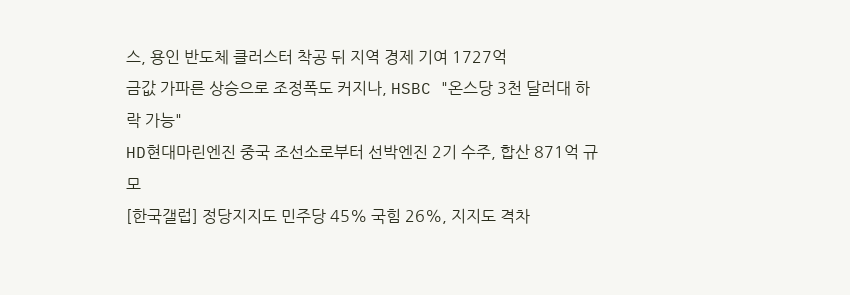스, 용인 반도체 클러스터 착공 뒤 지역 경제 기여 1727억
금값 가파른 상승으로 조정폭도 커지나, HSBC "온스당 3천 달러대 하락 가능"
HD현대마린엔진 중국 조선소로부터 선박엔진 2기 수주, 합산 871억 규모
[한국갤럽] 정당지지도 민주당 45% 국힘 26%, 지지도 격차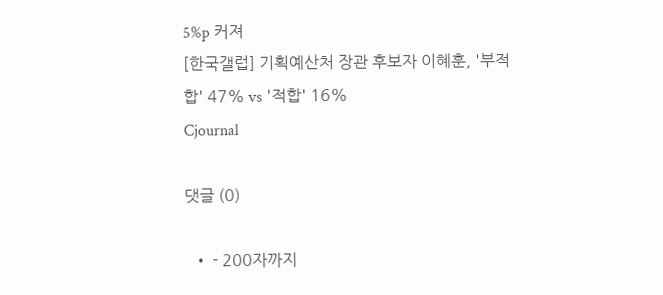5%p 커져
[한국갤럽] 기획예산처 장관 후보자 이혜훈, '부적합' 47% vs '적합' 16%
Cjournal

댓글 (0)

  • - 200자까지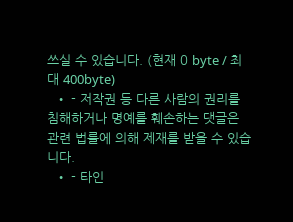쓰실 수 있습니다. (현재 0 byte / 최대 400byte)
  • - 저작권 등 다른 사람의 권리를 침해하거나 명예를 훼손하는 댓글은 관련 법률에 의해 제재를 받을 수 있습니다.
  • - 타인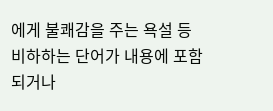에게 불쾌감을 주는 욕설 등 비하하는 단어가 내용에 포함되거나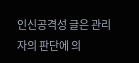인신공격성 글은 관리자의 판단에 의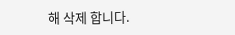해 삭제 합니다.